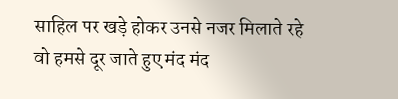साहिल पर खड़े होकर उनसे नजर मिलाते रहे
वो हमसे दूर जाते हुए मंद मंद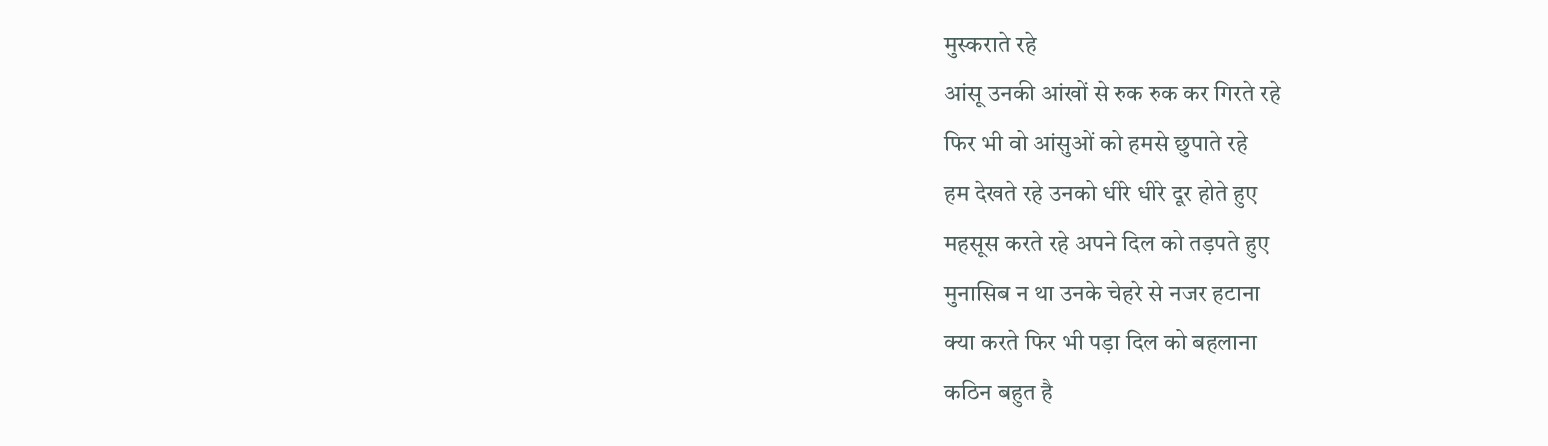मुस्कराते रहे
आंसू उनकी आंखों से रुक रुक कर गिरते रहे
फिर भी वो आंसुओं को हमसे छुपाते रहे
हम देखते रहे उनको धीरे धीरे दूर होते हुए
महसूस करते रहे अपने दिल को तड़पते हुए
मुनासिब न था उनके चेहरे से नजर हटाना
क्या करते फिर भी पड़ा दिल को बहलाना
कठिन बहुत है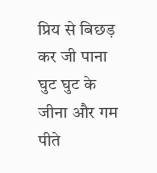प्रिय से बिछड़ कर जी पाना
घुट घुट के जीना और गम पीते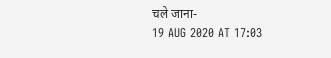चले जाना-
19 AUG 2020 AT 17:03